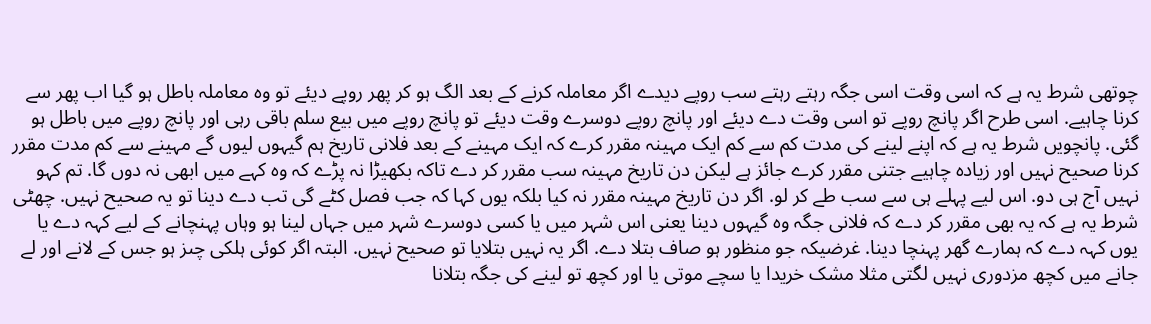چوتھى شرط یہ ہے کہ اسى وقت اسى جگہ رہتے رہتے سب روپے دیدے اگر معاملہ کرنے کے بعد الگ ہو کر پھر روپے دیئے تو وہ معاملہ باطل ہو گیا اب پھر سے کرنا چاہیے. اسى طرح اگر پانچ روپے تو اسى وقت دے دیئے اور پانچ روپے دوسرے وقت دیئے تو پانچ روپے میں بیع سلم باقى رہى اور پانچ روپے میں باطل ہو گئى. پانچویں شرط یہ ہے کہ اپنے لینے کى مدت کم سے کم ایک مہینہ مقرر کرے کہ ایک مہینے کے بعد فلانى تاریخ ہم گیہوں لیوں گے مہینے سے کم مدت مقرر کرنا صحیح نہیں اور زیادہ چاہیے جتنى مقرر کرے جائز ہے لیکن دن تاریخ مہینہ سب مقرر کر دے تاکہ بکھیڑا نہ پڑے کہ وہ کہے میں ابھى نہ دوں گا. تم کہو نہیں آج ہى دو. اس لیے پہلے ہى سے سب طے کر لو. اگر دن تاریخ مہینہ مقرر نہ کیا بلکہ یوں کہا کہ جب فصل کٹے گى تب دے دینا تو یہ صحیح نہیں. چھٹى شرط یہ ہے کہ یہ بھى مقرر کر دے کہ فلانى جگہ وہ گیہوں دینا یعنى اس شہر میں یا کسى دوسرے شہر میں جہاں لینا ہو وہاں پہنچانے کے لیے کہہ دے یا یوں کہہ دے کہ ہمارے گھر پہنچا دینا. غرضیکہ جو منظور ہو صاف بتلا دے. اگر یہ نہیں بتلایا تو صحیح نہیں. البتہ اگر کوئى ہلکى چىز ہو جس کے لانے اور لے جانے میں کچھ مزدورى نہیں لگتى مثلا مشک خریدا یا سچے موتى یا اور کچھ تو لینے کى جگہ بتلانا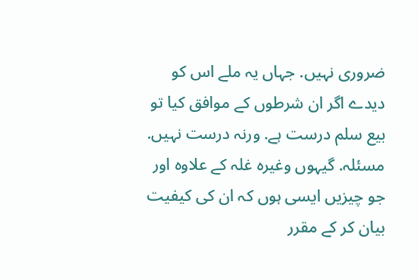ضرورى نہیں. جہاں یہ ملے اس کو دیدے اگر ان شرطوں کے موافق کیا تو بیع سلم درست ہے. ورنہ درست نہیں.
مسئلہ. گیہوں وغیرہ غلہ کے علاوہ اور جو چیزیں ایسى ہوں کہ ان کى کیفیت بیان کر کے مقرر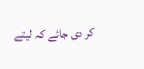کر دى جائے کہ لیتے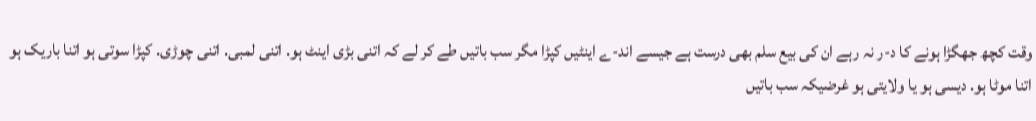وقت کچھ جھگڑا ہونے کا د-ر نہ رہے ان کى بیع سلم بھى درست ہے جیسے اند-ے اینٹیں کپڑا مگر سب باتیں طے کر لے کہ اتنى بڑى اینٹ ہو. اتنى لمبى. اتنى چوڑى. کپڑا سوتى ہو اتنا باریک ہو اتنا موٹا ہو. دیسى ہو یا ولایتى ہو غرضیکہ سب باتیں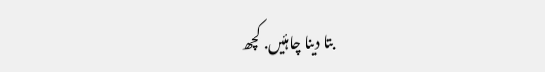بتا دینا چاہئیں. کچھ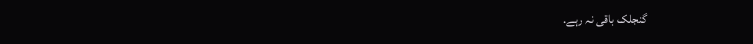گنجلک باقى نہ رہے.